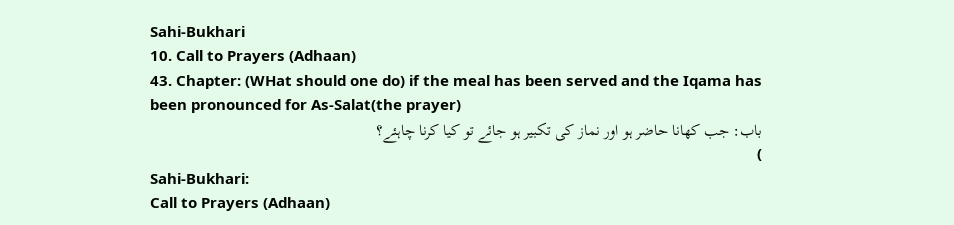Sahi-Bukhari
10. Call to Prayers (Adhaan)
43. Chapter: (WHat should one do) if the meal has been served and the Iqama has been pronounced for As-Salat(the prayer)
باب: جب کھانا حاضر ہو اور نماز کی تکبیر ہو جائے تو کیا کرنا چاہئے؟
)
Sahi-Bukhari:
Call to Prayers (Adhaan)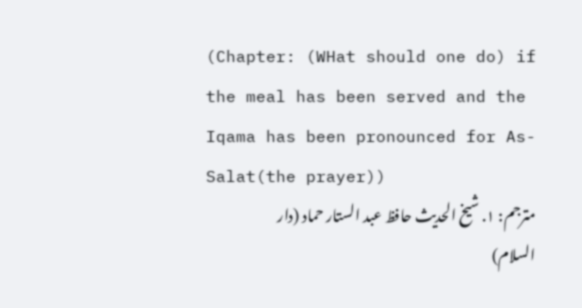(Chapter: (WHat should one do) if the meal has been served and the Iqama has been pronounced for As-Salat(the prayer))
مترجم: ١. شیخ الحدیث حافظ عبد الستار حماد (دار السلام)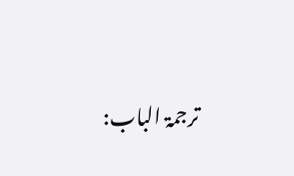ترجمۃ الباب: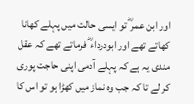اور ابن عمر ؓ تو ایسی حالت میں پہلے کھانا کھاتے تھے اور ابودرداء ؓ فرماتے تھے کہ عقل مندی یہ ہے کہ پہلے آدمی اپنی حاجت پوری کر لے تا کہ جب وہ نماز میں کھڑا ہو تو اس کا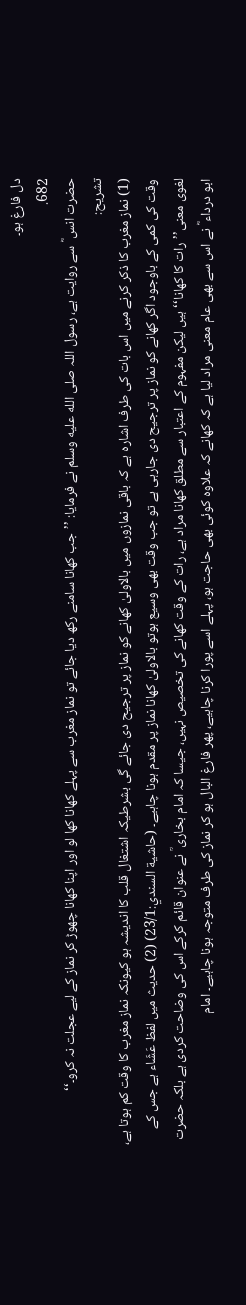دل فارغ ہو۔
682.
حضرت انس ؓ سے روایت ہے، رسول اللہ صلى الله عليه وسلم نے فرمایا: ’’جب کھانا سامنے رکھ دیا جائے تو نماز مغرب سے پہلے کھانا کھا لو اور اپنا کھانا چھوڑ کر نماز کے لیے عجلت نہ کرو۔‘‘
تشریح:
(1) نماز مغرب کا ذکر کرنے میں اس بات کی طرف اشارہ ہے کہ باقی نمازوں میں بالاولیٰ کھانے کو نماز پر ترجیح دی جائے گی بشرطیکہ اشتغال قلب کا اندیشہ ہو کیونکہ نماز مغرب کا وقت کم ہوتا ہے، وقت کی کمی کے باوجود اگر کھانے کو نماز پر ترجیح دی جارہی ہے تو جب وقت بھی وسیع ہوتو بالاولیٰ کھانا نماز پر مقدم ہونا چاہیے۔ (حاشیة السندي:23/1) (2) حدیث میں لفظ عَشَاء ہے جس کے لغوی معنی’’رات کا کھانا‘‘ ہیں لیکن مفہوم کے اعتبار سے مطلق کھانا مراد ہے، رات کے وقت کھانے کی تخصیص نہیں، جیسا کہ امام بخاری ؒ نے عنوان قائم کرکے اس کی وضاحت کردی ہے بلکہ حضرت ابو درداء ؓ نے اس سے بھی عام معنی مراد لیا ہے کہ کھانے کہ علاوہ کوئی بھی حاجت ہو، پہلے اسے پورا کرنا چاہیے، پھر فارغ البال ہو کر نماز کی طرف متوجہ ہونا چاہیے۔ امام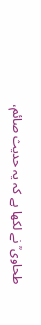طحاوی ؒ نے لکھا ہے کہ یہ حدیث صائم،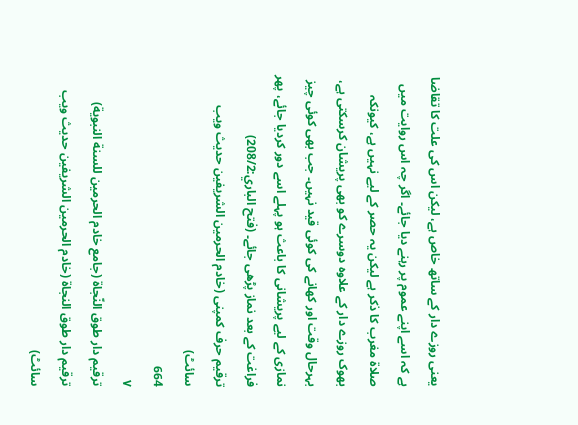یعنی روزے دار کے ساتھ خاص ہے، لیکن اس کی علت کا تقاضا ہے کہ اسے اپنے عموم پر رہنے دیا جائے۔ اگر چہ اس روایت میں صلاۃ مغرب کا ذکر ہے لیکن یہ حصر کے لیے نہیں ہے، کیونکہ بھوک روزے دار کے علاوہ دوسرے کو بھی پریشان کرسکتی ہے، بہرحال وقت اور کھانے کی کوئی قید نہیں۔ جب بھی کوئی چیز نمازی کے لیے پریشانی کا باعث ہو پہلے اسے دور کردیا جائے، پھر فراغت کے بعد نماز پڑھی جائے۔ (فتح الباري:208/2)
ترقیم حرف کمپنی (خادم الحرمین الشریفین حدیث ویب سائٹ)
664
٧
ترقيم دار طوق النّجاة (جامع خادم الحرمين للسنة النبوية)
ترقیم دار طوق النجاۃ (خادم الحرمین الشریفین حدیث ویب سائٹ)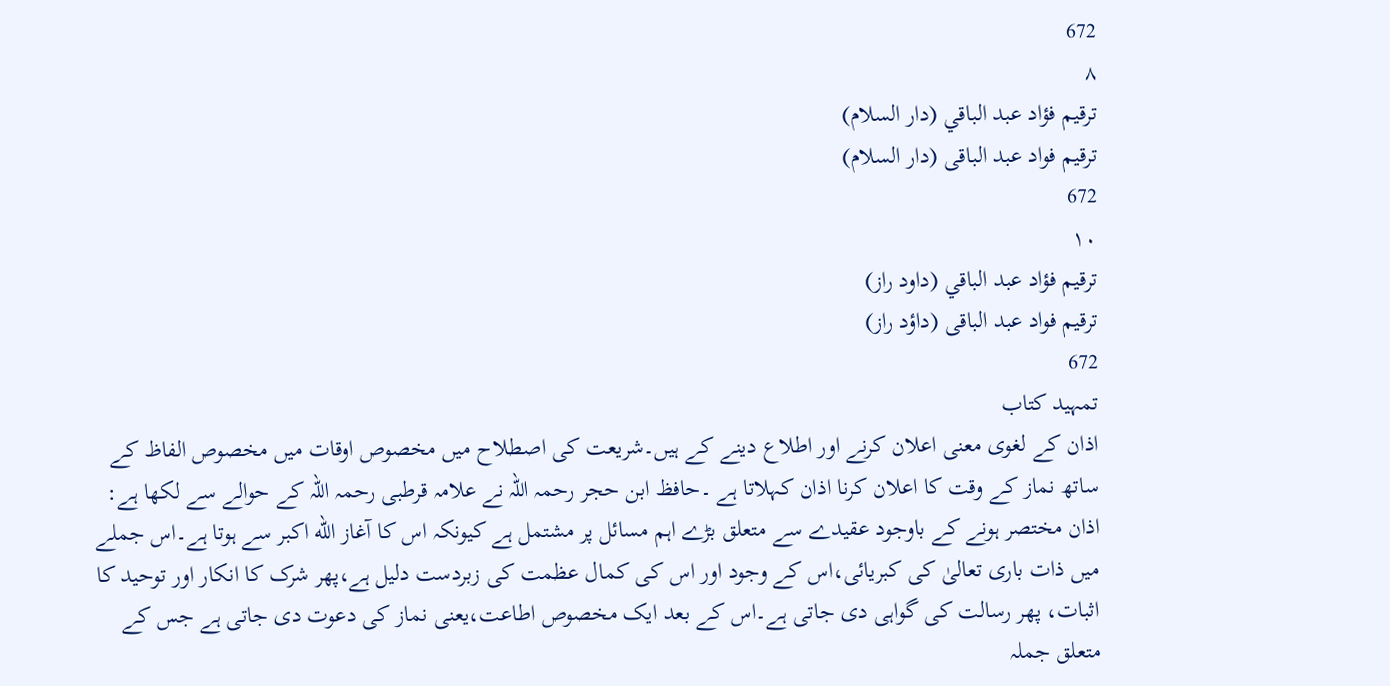672
٨
ترقيم فؤاد عبد الباقي (دار السلام)
ترقیم فواد عبد الباقی (دار السلام)
672
١٠
ترقيم فؤاد عبد الباقي (داود راز)
ترقیم فواد عبد الباقی (داؤد راز)
672
تمہید کتاب
اذان کے لغوی معنی اعلان کرنے اور اطلاع دینے کے ہیں۔شریعت کی اصطلاح میں مخصوص اوقات میں مخصوص الفاظ کے ساتھ نماز کے وقت کا اعلان کرنا اذان کہلاتا ہے ۔حافظ ابن حجر رحمہ اللہ نے علامہ قرطبی رحمہ اللہ کے حوالے سے لکھا ہے: اذان مختصر ہونے کے باوجود عقیدے سے متعلق بڑے اہم مسائل پر مشتمل ہے کیونکہ اس کا آغاز الله اكبر سے ہوتا ہے۔اس جملے میں ذات باری تعالیٰ کی کبریائی،اس کے وجود اور اس کی کمال عظمت کی زبردست دلیل ہے،پھر شرک کا انکار اور توحید کا اثبات، پھر رسالت کی گواہی دی جاتی ہے۔اس کے بعد ایک مخصوص اطاعت،یعنی نماز کی دعوت دی جاتی ہے جس کے متعلق جملہ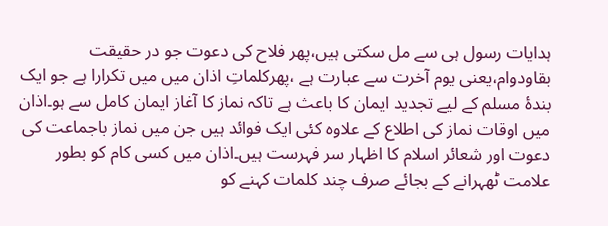ہدایات رسول ہی سے مل سکتی ہیں،پھر فلاح کی دعوت جو در حقیقت بقاودوام،یعنی یوم آخرت سے عبارت ہے ،پھرکلماتِ اذان میں میں تکرارا ہے جو ایک بندۂ مسلم کے لیے تجدید ایمان کا باعث ہے تاکہ نماز کا آغاز ایمان کامل سے ہو۔اذان میں اوقات نماز کی اطلاع کے علاوہ کئی ایک فوائد ہیں جن میں نماز باجماعت کی دعوت اور شعائر اسلام کا اظہار سر فہرست ہیں۔اذان میں کسی کام کو بطور علامت ٹھہرانے کے بجائے صرف چند کلمات کہنے کو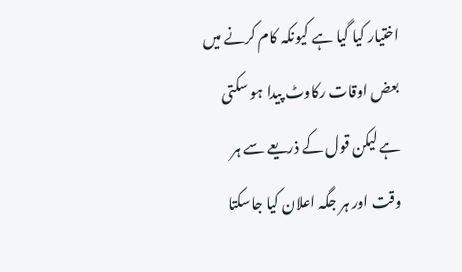اختیار کیا گیا ہے کیونکہ کام کرنے میں بعض اوقات رکاوٹ پیدا ہو سکتی ہے لیکن قول کے ذریعے سے ہر وقت اور ہر جگہ اعلان کیا جاسکتا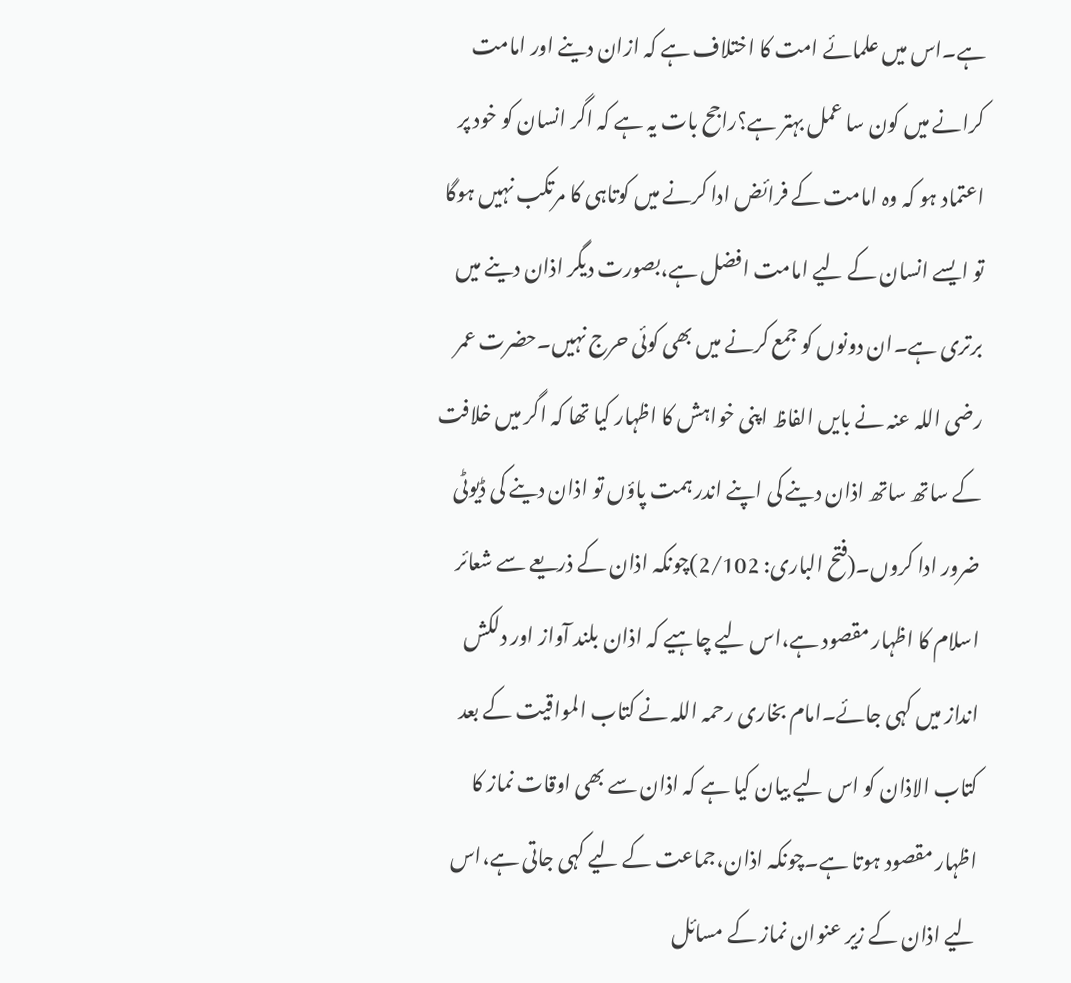ہے۔اس میں علمائے امت کا اختلاف ہے کہ ازان دینے اور امامت کرانے میں کون سا عمل بہتر ہے؟راجح بات یہ ہے کہ اگر انسان کو خود پر اعتماد ہو کہ وہ امامت کے فرائض ادا کرنے میں کوتاہی کا مرتکب نہیں ہوگا تو ایسے انسان کے لیے امامت افضل ہے،بصورت دیگر اذان دینے میں برتری ہے۔ان دونوں کو جمع کرنے میں بھی کوئی حرج نہیں۔حضرت عمر رضی اللہ عنہ نے بایں الفاظ اپنی خواہش کا اظہار کیا تھا کہ اگر میں خلافت کے ساتھ ساتھ اذان دینے کی اپنے اندر ہمت پاؤں تو اذان دینے کی ڈیوٹی ضرور ادا کروں۔(فتح الباری: 2/102)چونکہ اذان کے ذریعے سے شعائر اسلام کا اظہار مقصود ہے،اس لیے چاہیے کہ اذان بلند آواز اور دلکش انداز میں کہی جائے۔امام بخاری رحمہ اللہ نے کتاب المواقیت کے بعد کتاب الاذان کو اس لیے بیان کیا ہے کہ اذان سے بھی اوقات نماز کا اظہار مقصود ہوتا ہے۔چونکہ اذان،جماعت کے لیے کہی جاتی ہے،اس لیے اذان کے زیر عنوان نماز کے مسائل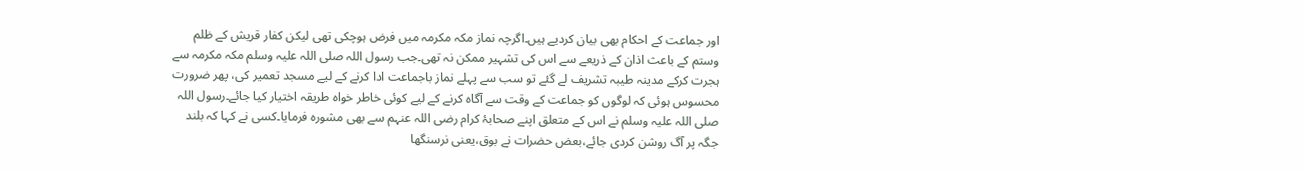اور جماعت کے احکام بھی بیان کردیے ہیں۔اگرچہ نماز مکہ مکرمہ میں فرض ہوچکی تھی لیکن کفار قریش کے ظلم وستم کے باعث اذان کے ذریعے سے اس کی تشہیر ممکن نہ تھی۔جب رسول اللہ صلی اللہ علیہ وسلم مکہ مکرمہ سے ہجرت کرکے مدینہ طیبہ تشریف لے گئے تو سب سے پہلے نماز باجماعت ادا کرنے کے لیے مسجد تعمیر کی، پھر ضرورت محسوس ہوئی کہ لوگوں کو جماعت کے وقت سے آگاہ کرنے کے لیے کوئی خاطر خواہ طریقہ اختیار کیا جائے۔رسول اللہ صلی اللہ علیہ وسلم نے اس کے متعلق اپنے صحابۂ کرام رضی اللہ عنہم سے بھی مشورہ فرمایا۔کسی نے کہا کہ بلند جگہ پر آگ روشن کردی جائے،بعض حضرات نے بوق،یعنی نرسنگھا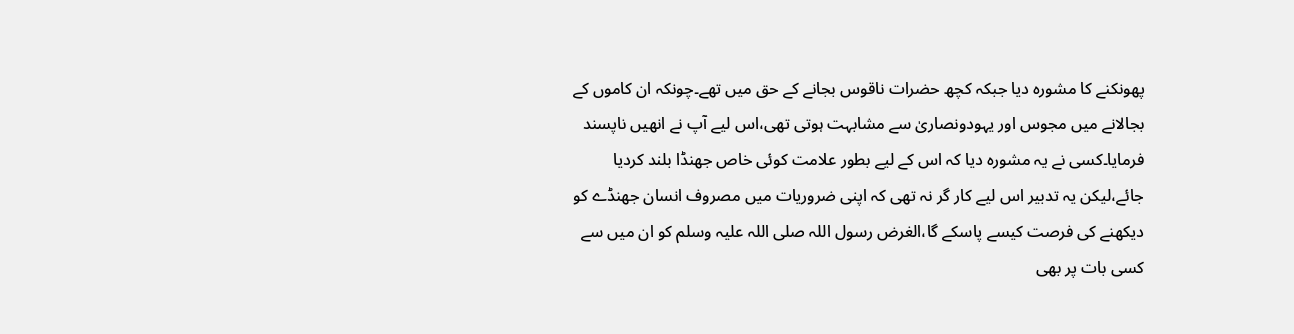پھونکنے کا مشورہ دیا جبکہ کچھ حضرات ناقوس بجانے کے حق میں تھے۔چونکہ ان کاموں کے بجالانے میں مجوس اور یہودونصاریٰ سے مشابہت ہوتی تھی،اس لیے آپ نے انھیں ناپسند فرمایا۔کسی نے یہ مشورہ دیا کہ اس کے لیے بطور علامت کوئی خاص جھنڈا بلند کردیا جائے،لیکن یہ تدبیر اس لیے کار گر نہ تھی کہ اپنی ضروریات میں مصروف انسان جھنڈے کو دیکھنے کی فرصت کیسے پاسکے گا،الغرض رسول اللہ صلی اللہ علیہ وسلم کو ان میں سے کسی بات پر بھی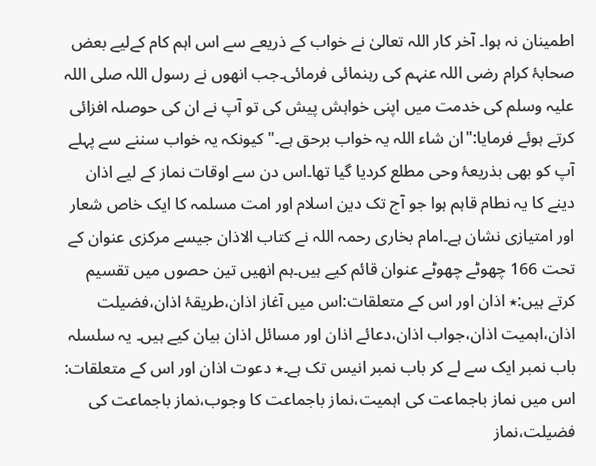اطمینان نہ ہوا۔ آخر کار اللہ تعالیٰ نے خواب کے ذریعے سے اس اہم کام کےلیے بعض صحابۂ کرام رضی اللہ عنہم کی رہنمائی فرمائی۔جب انھوں نے رسول اللہ صلی اللہ علیہ وسلم کی خدمت میں اپنی خواہش پیش کی تو آپ نے ان کی حوصلہ افزائی کرتے ہوئے فرمایا:"ان شاء اللہ یہ خواب برحق ہے۔"کیونکہ یہ خواب سننے سے پہلے آپ کو بھی بذریعۂ وحی مطلع کردیا گیا تھا۔اس دن سے اوقات نماز کے لیے اذان دینے کا یہ نطام قاہم ہوا جو آج تک دین اسلام اور امت مسلمہ کا ایک خاص شعار اور امتیازی نشان ہے۔امام بخاری رحمہ اللہ نے کتاب الاذان جیسے مرکزی عنوان کے تحت 166 چھوٹے چھوٹے عنوان قائم کیے ہیں۔ہم انھیں تین حصوں میں تقسیم کرتے ہیں:٭ اذان اور اس کے متعلقات:اس میں آغاز اذان،طریقۂ اذان،فضیلت اذان،اہمیت اذان،جواب اذان،دعائے اذان اور مسائل اذان بیان کیے ہیں۔ یہ سلسلہ باب نمبر ایک سے لے کر باب نمبر انیس تک ہے۔٭ دعوت اذان اور اس کے متعلقات: اس میں نماز باجماعت کی اہمیت،نماز باجماعت کا وجوب،نماز باجماعت کی فضیلت،نماز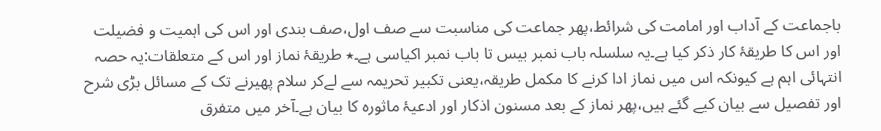باجماعت کے آداب اور امامت کی شرائط،پھر جماعت کی مناسبت سے صف اول،صف بندی اور اس کی اہمیت و فضیلت اور اس کا طریقۂ کار ذکر کیا ہے۔یہ سلسلہ باب نمبر بیس تا باب نمبر اکیاسی ہے۔٭ طریقۂ نماز اور اس کے متعلقات:یہ حصہ انتہائی اہم ہے کیونکہ اس میں نماز ادا کرنے کا مکمل طریقہ،یعنی تکبیر تحریمہ سے لےکر سلام پھیرنے تک کے مسائل بڑی شرح اور تفصیل سے بیان کیے گئے ہیں،پھر نماز کے بعد مسنون اذکار اور ادعیۂ ماثورہ کا بیان ہے۔آخر میں متفرق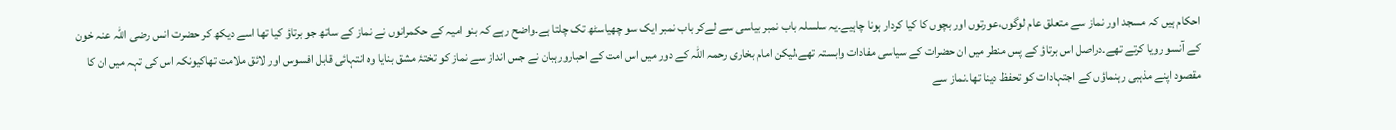احکام ہیں کہ مسجد اور نماز سے متعلق عام لوگوں،عورتوں اور بچوں کا کیا کردار ہونا چاہیے۔یہ سلسلہ باب نمبر بیاسی سے لےکر باب نمبر ایک سو چھیاسٹھ تک چلتا ہے۔واضح رہے کہ بنو امیہ کے حکمرانوں نے نماز کے ساتھ جو برتاؤ کیا تھا اسے دیکھ کر حضرت انس رضی اللہ عنہ خون کے آنسو رویا کرتے تھے۔دراصل اس برتاؤ کے پس منطر میں ان حضرات کے سیاسی مفادات وابستہ تھے،لیکن امام بخاری رحمہ اللہ کے دور میں اس امت کے احبارورہبان نے جس انداز سے نماز کو تختۂ مشق بنایا وہ انتہائی قابل افسوس اور لائق ملامت تھاکیونکہ اس کی تہہ میں ان کا مقصود اپنے مذہبی رہنماؤں کے اجتہادات کو تحفظ دینا تھا۔نماز سے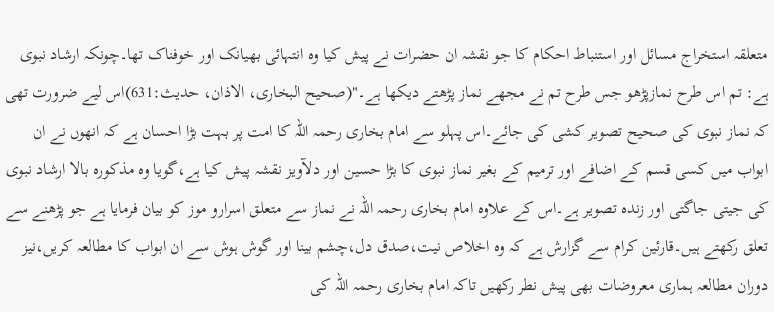متعلقہ استخراج مسائل اور استنباط احکام کا جو نقشہ ان حضرات نے پیش کیا وہ انتہائی بھیانک اور خوفناک تھا۔چونکہ ارشاد نبوی ہے: تم اس طرح نمازپڑھو جس طرح تم نے مجھے نماز پڑھتے دیکھا ہے۔"(صحیح البخاری، الاذان، حدیث:631)اس لیے ضرورت تھی کہ نماز نبوی کی صحیح تصویر کشی کی جائے۔اس پہلو سے امام بخاری رحمہ اللہ کا امت پر بہت بڑا احسان ہے کہ انھوں نے ان ابواب میں کسی قسم کے اضافے اور ترمیم کے بغیر نماز نبوی کا بڑا حسین اور دلآویز نقشہ پیش کیا ہے،گویا وہ مذکورہ بالا ارشاد نبوی کی جیتی جاگتی اور زندہ تصویر ہے۔اس کے علاوہ امام بخاری رحمہ اللہ نے نماز سے متعلق اسرارو موز کو بیان فرمایا ہے جو پڑھنے سے تعلق رکھتے ہیں۔قارئین کرام سے گزارش ہے کہ وہ اخلاص نیت،صدق دل،چشم بینا اور گوش ہوش سے ان ابواب کا مطالعہ کریں،نیز دوران مطالعہ ہماری معروضات بھی پیش نطر رکھیں تاکہ امام بخاری رحمہ اللہ کی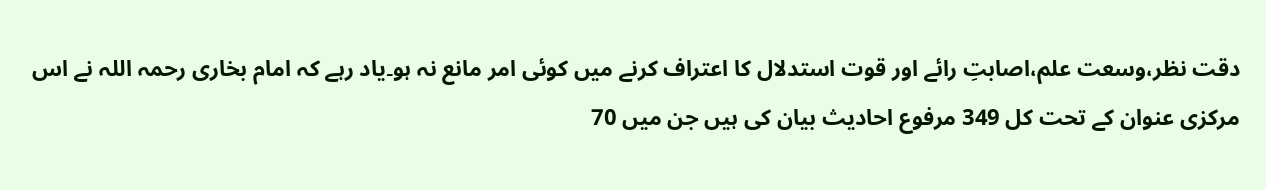دقت نظر،وسعت علم،اصابتِ رائے اور قوت استدلال کا اعتراف کرنے میں کوئی امر مانع نہ ہو۔یاد رہے کہ امام بخاری رحمہ اللہ نے اس مرکزی عنوان کے تحت کل 349 مرفوع احادیث بیان کی ہیں جن میں 70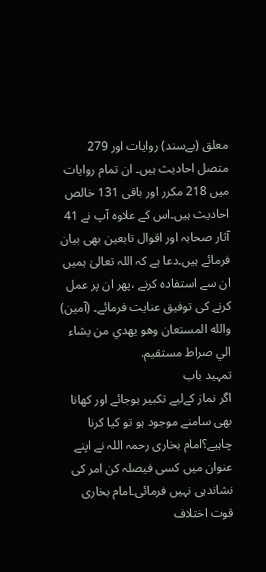معلق (بےسند) روایات اور 279 متصل احادیث ہیں۔ ان تمام روایات میں 218 مکرر اور باقی 131 خالص احادیث ہیں۔اس کے علاوہ آپ نے 41 آثار صحابہ اور اقوال تابعین بھی بیان فرمائے ہیں۔دعا ہے کہ اللہ تعالیٰ ہمیں ان سے استفادہ کرنے ،پھر ان پر عمل کرنے کی توفیق عنایت فرمائے۔ (آمين) والله المستعان وهو يهدي من يشاء الي صراط مستقيم.
تمہید باب
اگر نماز کےلیے تکبیر ہوجائے اور کھانا بھی سامنے موجود ہو تو کیا کرنا چاہیے؟امام بخاری رحمہ اللہ نے اپنے عنوان میں کسی فیصلہ کن امر کی نشاندہی نہیں فرمائی۔امام بخاری قوت اختلاف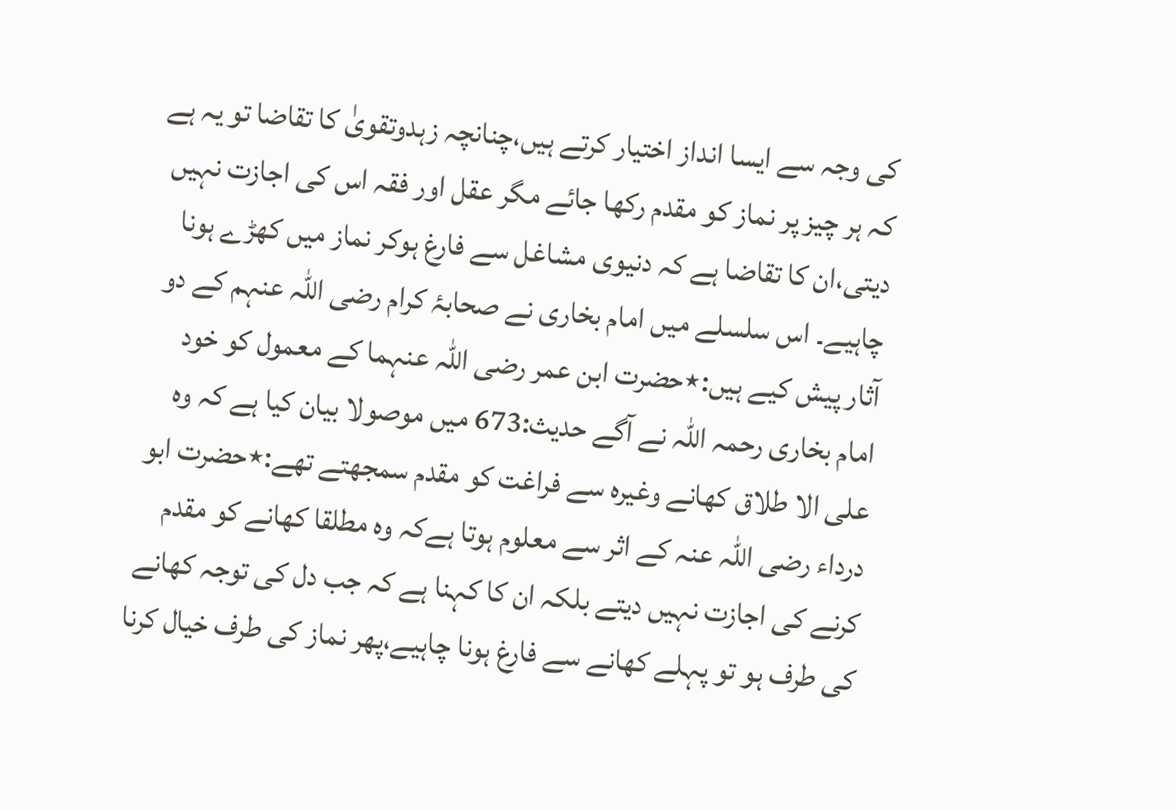کی وجہ سے ایسا انداز اختیار کرتے ہیں،چنانچہ زہدوتقویٰ کا تقاضا تو یہ ہے کہ ہر چیز پر نماز کو مقدم رکھا جائے مگر عقل اور فقہ اس کی اجازت نہیں دیتی،ان کا تقاضا ہے کہ دنیوی مشاغل سے فارغ ہوکر نماز میں کھڑے ہونا چاہیے۔ اس سلسلے میں امام بخاری نے صحابۂ کرام رضی اللہ عنہم کے دو آثار پیش کیے ہیں:٭حضرت ابن عمر رضی اللہ عنہما کے معمول کو خود امام بخاری رحمہ اللہ نے آگے حدیث:673 میں موصولا بیان کیا ہے کہ وہ علی الا طلاق کھانے وغیرہ سے فراغت کو مقدم سمجھتے تھے:٭حضرت ابو درداء رضی اللہ عنہ کے اثر سے معلوم ہوتا ہےکہ وہ مطلقا کھانے کو مقدم کرنے کی اجازت نہیں دیتے بلکہ ان کا کہنا ہے کہ جب دل کی توجہ کھانے کی طرف ہو تو پہلے کھانے سے فارغ ہونا چاہیے،پھر نماز کی طرف خیال کرنا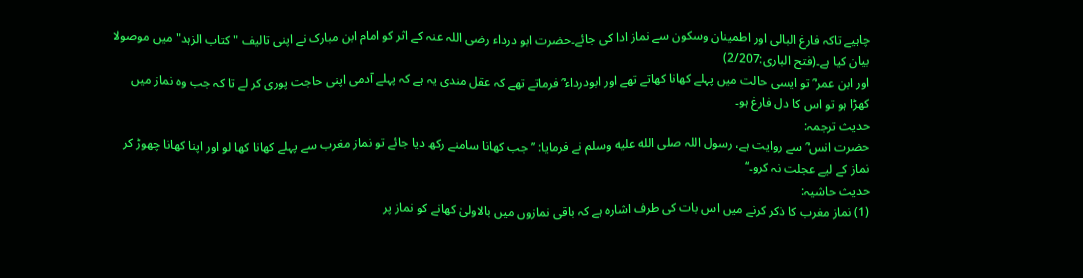چاہیے تاکہ فارغ البالی اور اطمینان وسکون سے نماز ادا کی جائے۔حضرت ابو درداء رضی اللہ عنہ کے اثر کو امام ابن مبارک نے اپنی تالیف "کتاب الزہد" میں موصولا بیان کیا ہے۔(فتح الباری:2/207)
اور ابن عمر ؓ تو ایسی حالت میں پہلے کھانا کھاتے تھے اور ابودرداء ؓ فرماتے تھے کہ عقل مندی یہ ہے کہ پہلے آدمی اپنی حاجت پوری کر لے تا کہ جب وہ نماز میں کھڑا ہو تو اس کا دل فارغ ہو۔
حدیث ترجمہ:
حضرت انس ؓ سے روایت ہے، رسول اللہ صلى الله عليه وسلم نے فرمایا: ’’جب کھانا سامنے رکھ دیا جائے تو نماز مغرب سے پہلے کھانا کھا لو اور اپنا کھانا چھوڑ کر نماز کے لیے عجلت نہ کرو۔‘‘
حدیث حاشیہ:
(1) نماز مغرب کا ذکر کرنے میں اس بات کی طرف اشارہ ہے کہ باقی نمازوں میں بالاولیٰ کھانے کو نماز پر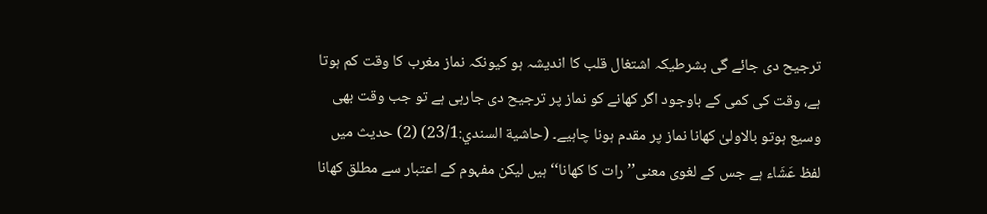ترجیح دی جائے گی بشرطیکہ اشتغال قلب کا اندیشہ ہو کیونکہ نماز مغرب کا وقت کم ہوتا ہے، وقت کی کمی کے باوجود اگر کھانے کو نماز پر ترجیح دی جارہی ہے تو جب وقت بھی وسیع ہوتو بالاولیٰ کھانا نماز پر مقدم ہونا چاہیے۔ (حاشیة السندي:23/1) (2) حدیث میں لفظ عَشَاء ہے جس کے لغوی معنی’’رات کا کھانا‘‘ ہیں لیکن مفہوم کے اعتبار سے مطلق کھانا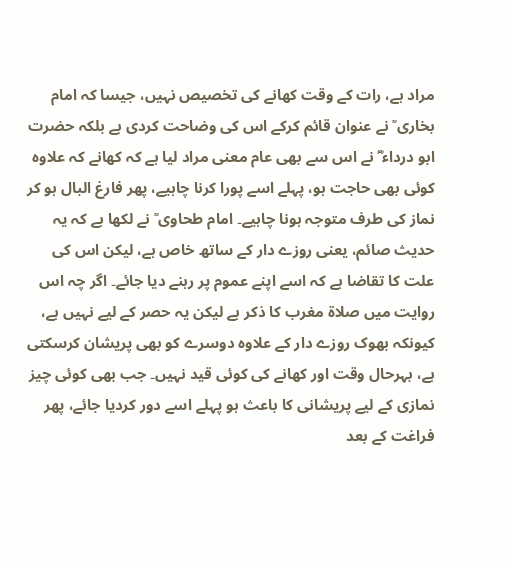مراد ہے، رات کے وقت کھانے کی تخصیص نہیں، جیسا کہ امام بخاری ؒ نے عنوان قائم کرکے اس کی وضاحت کردی ہے بلکہ حضرت ابو درداء ؓ نے اس سے بھی عام معنی مراد لیا ہے کہ کھانے کہ علاوہ کوئی بھی حاجت ہو، پہلے اسے پورا کرنا چاہیے، پھر فارغ البال ہو کر نماز کی طرف متوجہ ہونا چاہیے۔ امام طحاوی ؒ نے لکھا ہے کہ یہ حدیث صائم، یعنی روزے دار کے ساتھ خاص ہے، لیکن اس کی علت کا تقاضا ہے کہ اسے اپنے عموم پر رہنے دیا جائے۔ اگر چہ اس روایت میں صلاۃ مغرب کا ذکر ہے لیکن یہ حصر کے لیے نہیں ہے، کیونکہ بھوک روزے دار کے علاوہ دوسرے کو بھی پریشان کرسکتی ہے، بہرحال وقت اور کھانے کی کوئی قید نہیں۔ جب بھی کوئی چیز نمازی کے لیے پریشانی کا باعث ہو پہلے اسے دور کردیا جائے، پھر فراغت کے بعد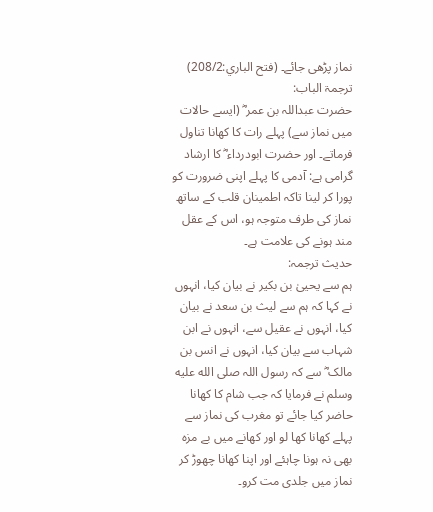نماز پڑھی جائے۔ (فتح الباري:208/2)
ترجمۃ الباب:
حضرت عبداللہ بن عمر ؓ (ایسے حالات میں نماز سے) پہلے رات کا کھانا تناول فرماتے۔ اور حضرت ابودرداء ؓ کا ارشاد گرامی ہے: آدمی کا پہلے اپنی ضرورت کو پورا کر لینا تاکہ اطمینان قلب کے ساتھ نماز کی طرف متوجہ ہو، اس کے عقل مند ہونے کی علامت ہے۔
حدیث ترجمہ:
ہم سے یحییٰ بن بکیر نے بیان کیا، انہوں نے کہا کہ ہم سے لیث بن سعد نے بیان کیا، انہوں نے عقیل سے، انہوں نے ابن شہاب سے بیان کیا، انہوں نے انس بن مالک ؓ سے کہ رسول اللہ صلى الله عليه وسلم نے فرمایا کہ جب شام کا کھانا حاضر کیا جائے تو مغرب کی نماز سے پہلے کھانا کھا لو اور کھانے میں بے مزہ بھی نہ ہونا چاہئے اور اپنا کھانا چھوڑ کر نماز میں جلدی مت کرو۔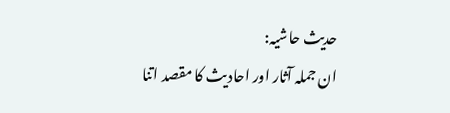حدیث حاشیہ:
ان جملہ آثار اور احادیث کا مقصد اتنا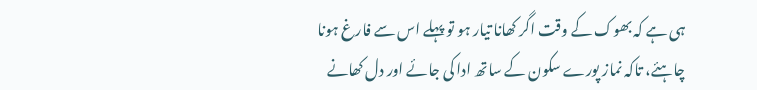ہی ہے کہ بھوک کے وقت اگر کھانا تیار ہو تو پہلے اس سے فارغ ہونا چاہئے، تاکہ نماز پورے سکون کے ساتھ ادا کی جائے اور دل کھانے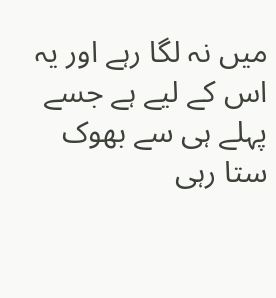میں نہ لگا رہے اور یہ اس کے لیے ہے جسے پہلے ہی سے بھوک ستا رہی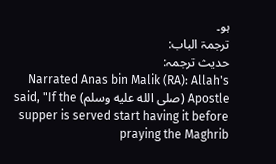ہو۔
ترجمۃ الباب:
حدیث ترجمہ:
Narrated Anas bin Malik (RA): Allah's Apostle (صلى الله عليه وسلم) said, "If the supper is served start having it before praying the Maghrib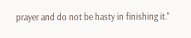prayer and do not be hasty in finishing it."